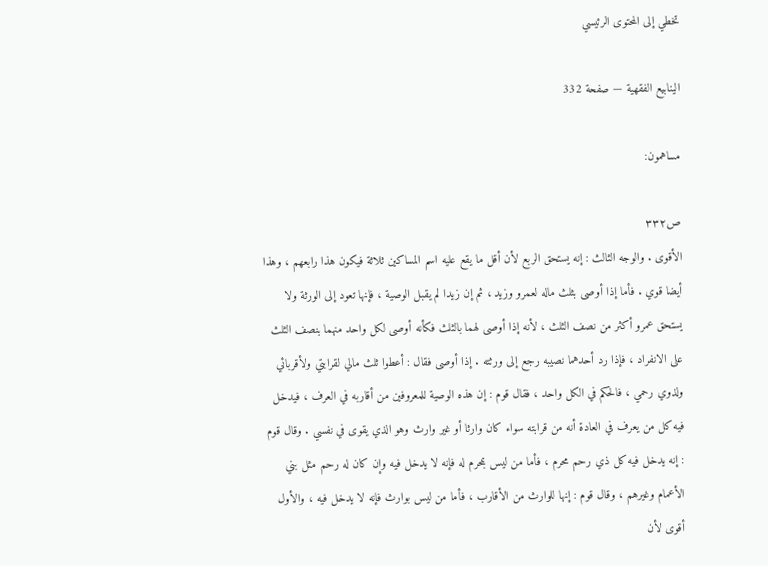تخطي إلى المحتوى الرئيسي

الينابيع الفقهية — صفحة 332

مساهمون:

ص٣٣٢
الأقوى . والوجه الثالث : إنه يستحق الربع لأن أقل ما يقع عليه اسم المساكين ثلاثة فيكون هذا رابعهم ، وهذا أيضا قوي . فأما إذا أوصى بثلث ماله لعمرو وزيد ، ثم إن زيدا لم يقبل الوصية ، فإنها تعود إلى الورثة ولا يستحق عمرو أكثر من نصف الثلث ، لأنه إذا أوصى لهما بالثلث فكأنه أوصى لكل واحد منهما بنصف الثلث على الانفراد ، فإذا رد أحدهما نصيبه رجع إلى ورثته . إذا أوصى فقال : أعطوا ثلث مالي لقرابتي ولأقربائي ولذوي رحمي ، فالحكم في الكل واحد ، فقال قوم : إن هذه الوصية للمعروفين من أقاربه في العرف ، فيدخل فيه كل من يعرف في العادة أنه من قرابته سواء كان وارثا أو غير وارث وهو الذي يقوى في نفسي . وقال قوم : إنه يدخل فيه كل ذي رحم محرم ، فأما من ليس بمحرم له فإنه لا يدخل فيه وإن كان له رحم مثل بني الأعمام وغيرهم ، وقال قوم : إنها للوارث من الأقارب ، فأما من ليس بوارث فإنه لا يدخل فيه ، والأول أقوى لأن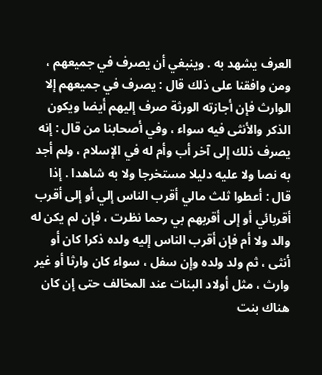العرف يشهد به . وينبغي أن يصرف في جميعهم ، ومن وافقنا على ذلك قال : يصرف في جميعهم إلا الوارث فإن أجازته الورثة صرف إليهم أيضا ويكون الذكر والأنثى فيه سواء ، وفي أصحابنا من قال : إنه يصرف ذلك إلى آخر أب وأم له في الإسلام ، ولم أجد به نصا ولا عليه دليلا مستخرجا ولا به شاهدا . إذا قال : أعطوا ثلث مالي أقرب الناس إلي أو إلى أقرب أقربائي أو إلى أقربهم بي رحما نظرت ، فإن لم يكن له والد ولا أم فإن أقرب الناس إليه ولده ذكرا كان أو أنثى ، ثم ولد ولده وإن سفل ، سواء كان وارثا أو غير وارث ، مثل أولاد البنات عند المخالف حتى إن كان هناك بنت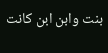بنت وابن ابن كانت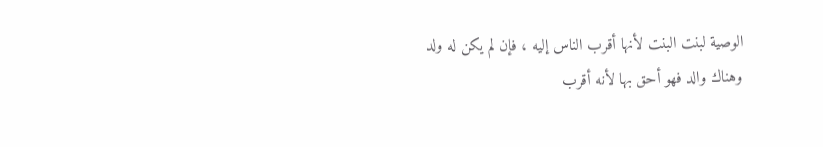الوصية لبنت البنت لأنها أقرب الناس إليه ، فإن لم يكن له ولد وهناك والد فهو أحق بها لأنه أقرب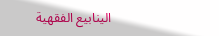الينابيع الفقهية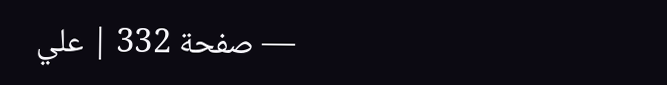— صفحة 332 | علي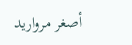أصغر مرواريد